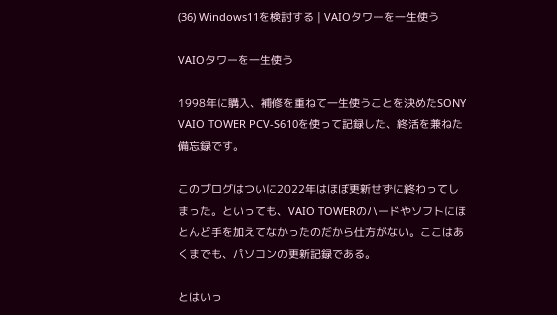(36) Windows11を検討する | VAIOタワーを一生使う

VAIOタワーを一生使う

1998年に購入、補修を重ねて一生使うことを決めたSONY VAIO TOWER PCV-S610を使って記録した、終活を兼ねた備忘録です。

このブログはついに2022年はほぼ更新せずに終わってしまった。といっても、VAIO TOWERのハードやソフトにほとんど手を加えてなかったのだから仕方がない。ここはあくまでも、パソコンの更新記録である。

とはいっ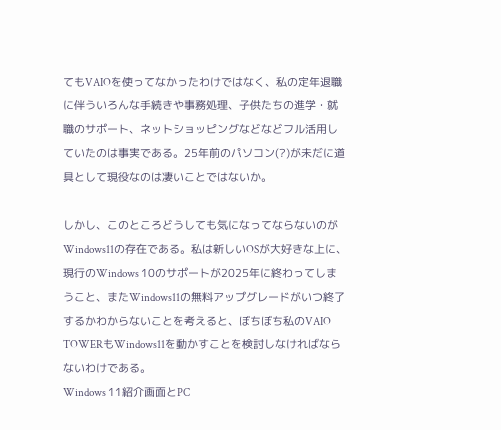てもVAIOを使ってなかったわけではなく、私の定年退職に伴ういろんな手続きや事務処理、子供たちの進学・就職のサポート、ネットショッピングなどなどフル活用していたのは事実である。25年前のパソコン(?)が未だに道具として現役なのは凄いことではないか。

しかし、このところどうしても気になってならないのがWindows11の存在である。私は新しいOSが大好きな上に、現行のWindows 10のサポートが2025年に終わってしまうこと、またWindows11の無料アップグレードがいつ終了するかわからないことを考えると、ぼちぼち私のVAIO TOWERもWindows11を動かすことを検討しなければならないわけである。
Windows 11紹介画面とPC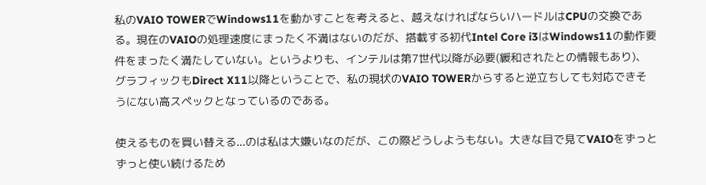私のVAIO TOWERでWindows11を動かすことを考えると、越えなければならいハードルはCPUの交換である。現在のVAIOの処理速度にまったく不満はないのだが、搭載する初代Intel Core i3はWindows11の動作要件をまったく満たしていない。というよりも、インテルは第7世代以降が必要(緩和されたとの情報もあり)、グラフィックもDirect X11以降ということで、私の現状のVAIO TOWERからすると逆立ちしても対応できそうにない高スペックとなっているのである。

使えるものを買い替える...のは私は大嫌いなのだが、この際どうしようもない。大きな目で見てVAIOをずっとずっと使い続けるため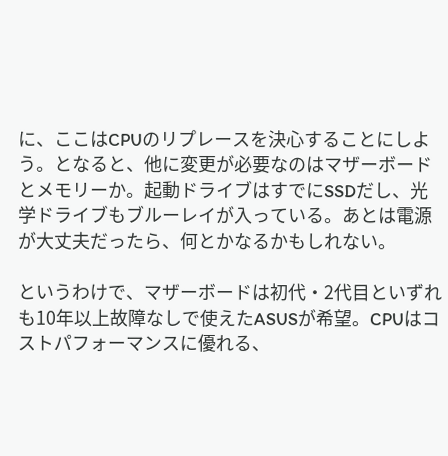に、ここはCPUのリプレースを決心することにしよう。となると、他に変更が必要なのはマザーボードとメモリーか。起動ドライブはすでにSSDだし、光学ドライブもブルーレイが入っている。あとは電源が大丈夫だったら、何とかなるかもしれない。

というわけで、マザーボードは初代・2代目といずれも10年以上故障なしで使えたASUSが希望。CPUはコストパフォーマンスに優れる、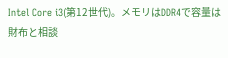Intel Core i3(第12世代)。メモリはDDR4で容量は財布と相談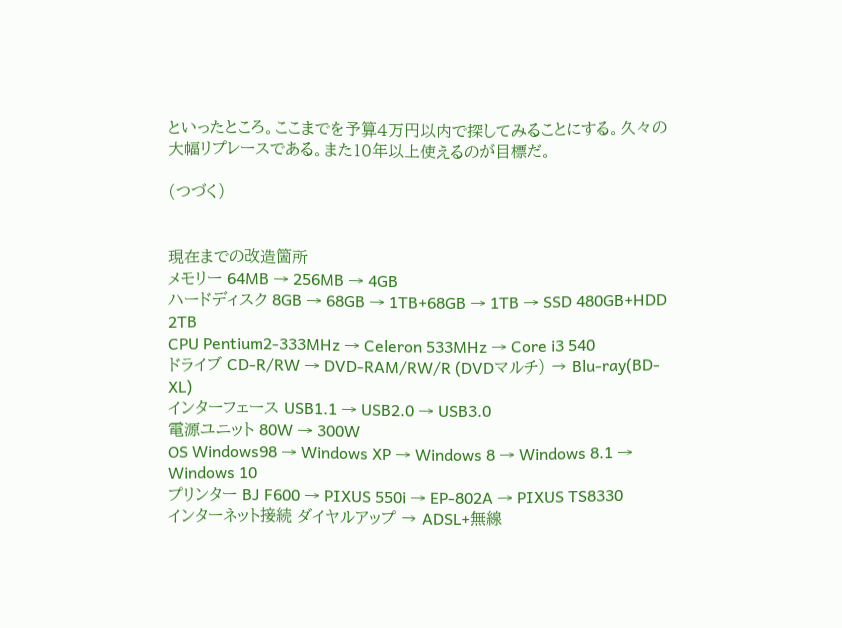といったところ。ここまでを予算4万円以内で探してみることにする。久々の大幅リプレースである。また10年以上使えるのが目標だ。

(つづく)


現在までの改造箇所
メモリー 64MB → 256MB → 4GB
ハードディスク 8GB → 68GB → 1TB+68GB → 1TB → SSD 480GB+HDD 2TB
CPU Pentium2-333MHz → Celeron 533MHz → Core i3 540
ドライブ CD-R/RW → DVD-RAM/RW/R (DVDマルチ) → Blu-ray(BD-XL)
インターフェース USB1.1 → USB2.0 → USB3.0
電源ユニット 80W → 300W
OS Windows98 → Windows XP → Windows 8 → Windows 8.1 → Windows 10
プリンター BJ F600 → PIXUS 550i → EP-802A → PIXUS TS8330
インターネット接続 ダイヤルアップ → ADSL+無線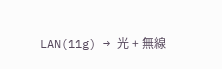LAN(11g) → 光 + 無線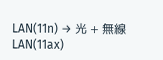LAN(11n) → 光 + 無線LAN(11ax)